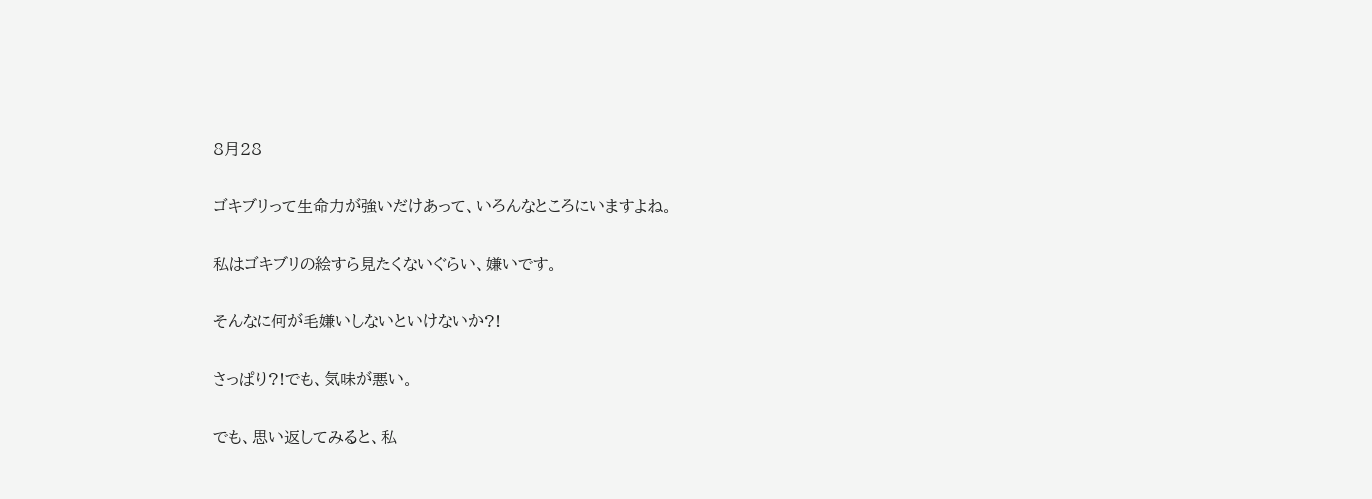8月28

ゴキブリって生命力が強いだけあって、いろんなところにいますよね。

私はゴキブリの絵すら見たくないぐらい、嫌いです。

そんなに何が毛嫌いしないといけないか?!

さっぱり?!でも、気味が悪い。

でも、思い返してみると、私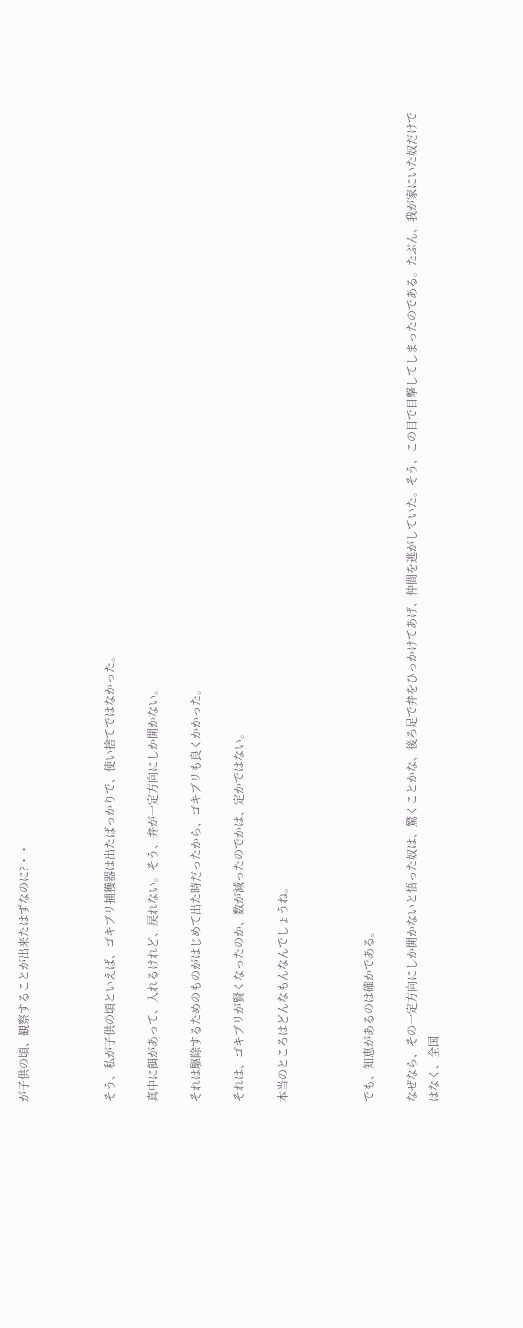が子供の頃、観察することが出来たはずなのに?・・



そう、私が子供の頃といえば、ゴキブリ捕獲器は出たばっかりで、使い捨てではなかった。

真中に餌があって、入れるけれど、戻れない。そう、弁が一定方向にしか開かない。

それは駆除するためのものがはじめて出た時だったから、ゴキブリも良くかかった。

それは、ゴキブリが賢くなったのか、数が減ったのでかは、定かではない。

本当のところはどんなもんなんでしょうね。



でも、知恵があるのは確かである。

なぜなら、その一定方向にしか開かないと悟った奴は、驚くことかな、後ろ足で弁をひっかけてあげ、仲間を逃がしていた。そう、この目で目撃してしまったのである。たぶん、我が家にいた奴だけではなく、全国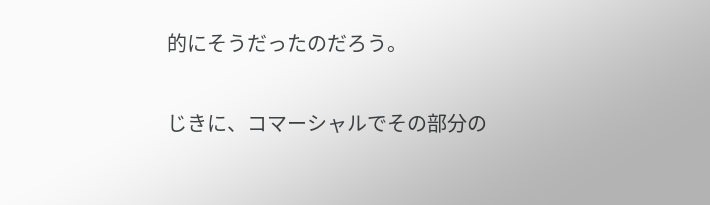的にそうだったのだろう。

じきに、コマーシャルでその部分の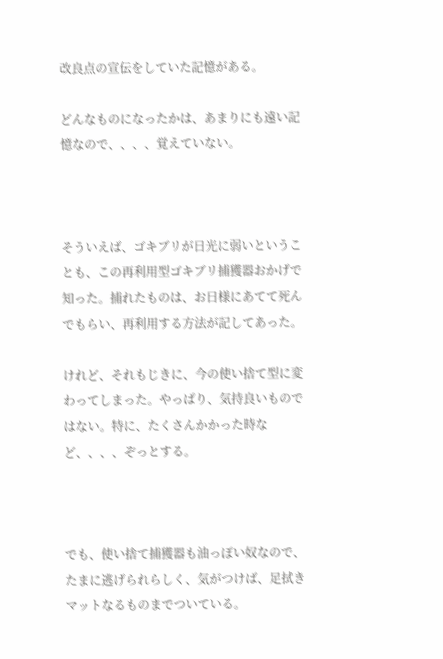改良点の宣伝をしていた記憶がある。

どんなものになったかは、あまりにも遠い記憶なので、、、、覚えていない。



そういえば、ゴキブリが日光に弱いということも、この再利用型ゴキブリ捕獲器おかげで知った。捕れたものは、お日様にあてて死んでもらい、再利用する方法が記してあった。

けれど、それもじきに、今の使い捨て型に変わってしまった。やっぱり、気持良いものではない。特に、たくさんかかった時など、、、、ぞっとする。



でも、使い捨て捕獲器も油っぽい奴なので、たまに逃げられらしく、気がつけば、足拭きマットなるものまでついている。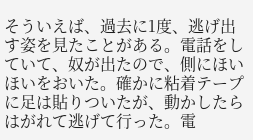そういえば、過去に1度、逃げ出す姿を見たことがある。電話をしていて、奴が出たので、側にほいほいをおいた。確かに粘着テープに足は貼りついたが、動かしたらはがれて逃げて行った。電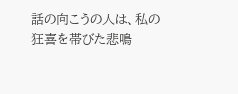話の向こうの人は、私の狂喜を帯びた悲鳴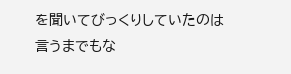を聞いてびっくりしていたのは言うまでもな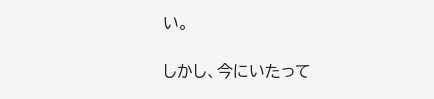い。

しかし、今にいたって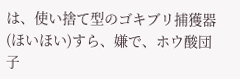は、使い捨て型のゴキブリ捕獲器(ほいほい)すら、嫌で、ホウ酸団子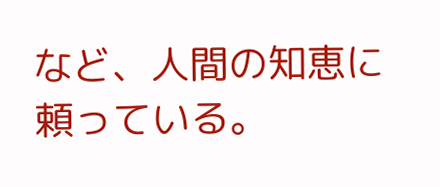など、人間の知恵に頼っている。